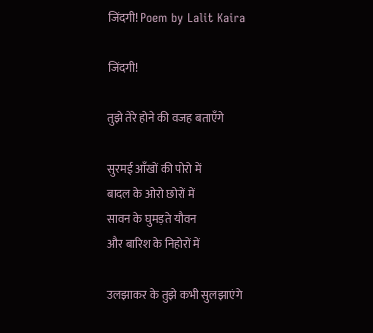जिंदगी! Poem by Lalit Kaira

जिंदगी!

तुझे तेरे होने की वजह बताएँगे

सुरमई आँखों की पोरो में
बादल के ओरो छोरों में
सावन के घुमड़ते यौवन
और बारिश के निहोरों में

उलझाकर के तुझे कभी सुलझाएंगे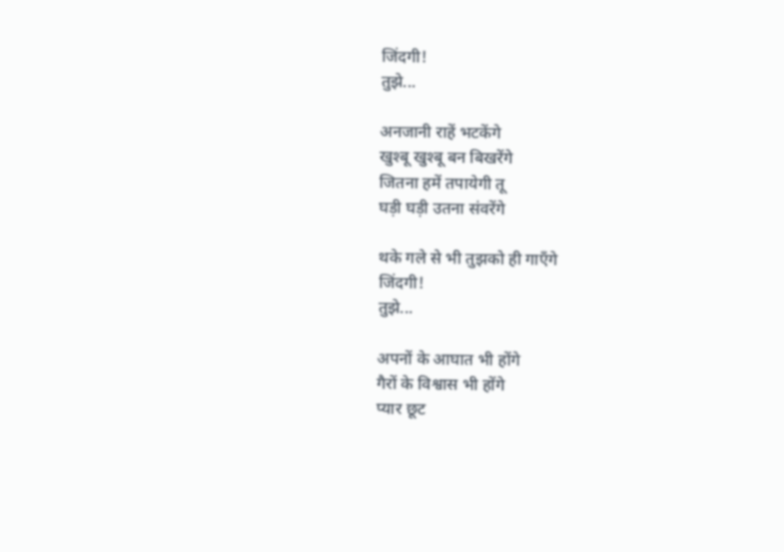जिंदगी!
तुझे...

अनजानी राहें भटकेंगे
खुश्बू खुश्बू बन बिखरेंगे
जितना हमें तपायेगी तू
घड़ी घड़ी उतना संवरेंगे

थके गले से भी तुझको ही गाएँगे
जिंदगी!
तुझे...

अपनों के आघात भी होंगे
गैरों के विश्वास भी होंगे
प्यार छूट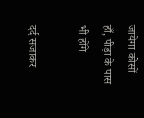जायेगा कोसों
हाँ, पीड़ा के पास भी होंगे

दर्द सजाकर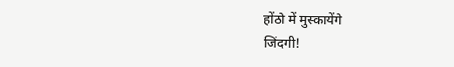होंठो में मुस्कायेंगे
जिंदगी!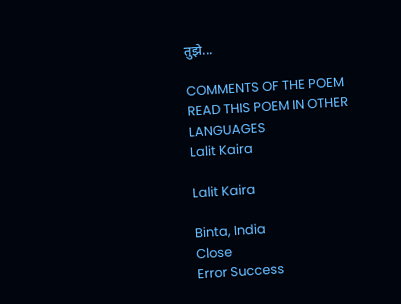तुझे...

COMMENTS OF THE POEM
READ THIS POEM IN OTHER LANGUAGES
Lalit Kaira

Lalit Kaira

Binta, India
Close
Error Success